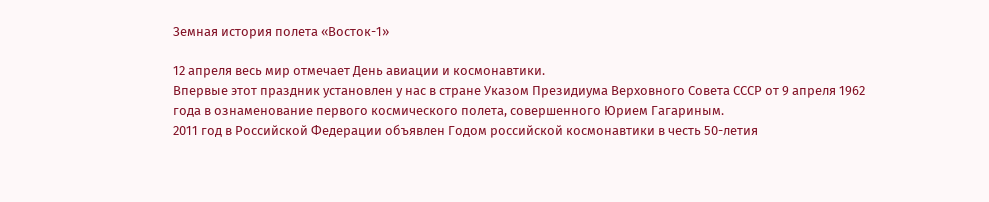Земная история полета «Восток-1»

12 апреля весь мир отмечает День авиации и космонавтики.
Впервые этот праздник установлен у нас в стране Указом Президиума Верховного Совета СССР от 9 апреля 1962 года в ознаменование первого космического полета, совершенного Юрием Гагариным.
2011 год в Российской Федерации объявлен Годом российской космонавтики в честь 50-летия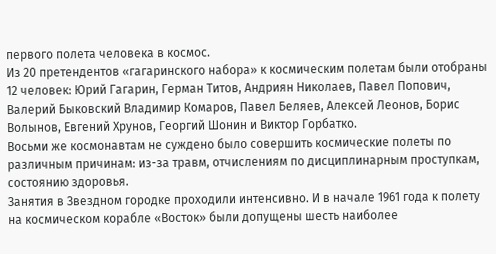первого полета человека в космос.
Из 20 претендентов «гагаринского набора» к космическим полетам были отобраны 12 человек: Юрий Гагарин, Герман Титов, Андриян Николаев, Павел Попович, Валерий Быковский Владимир Комаров, Павел Беляев, Алексей Леонов, Борис Волынов, Евгений Хрунов, Георгий Шонин и Виктор Горбатко.
Восьми же космонавтам не суждено было совершить космические полеты по различным причинам: из-за травм, отчислениям по дисциплинарным проступкам, состоянию здоровья.
Занятия в Звездном городке проходили интенсивно. И в начале 1961 года к полету на космическом корабле «Восток» были допущены шесть наиболее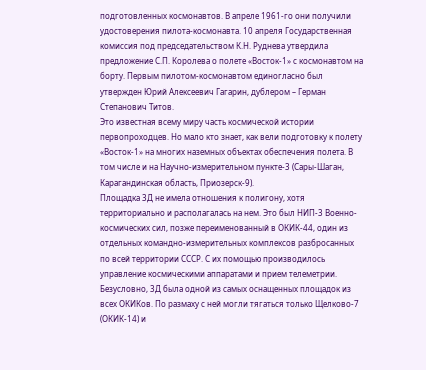подготовленных космонавтов. В апреле 1961-го они получили удостоверения пилота-космонавта. 10 апреля Государственная комиссия под председательством К.Н. Руднева утвердила предложение С.П. Королева о полете «Восток-1» с космонавтом на борту. Первым пилотом-космонавтом единогласно был утвержден Юрий Алексеевич Гагарин, дублером – Герман Степанович Титов.
Это известная всему миру часть космической истории первопроходцев. Но мало кто знает, как вели подготовку к полету «Восток-1» на многих наземных объектах обеспечения полета. В том числе и на Научно-измерительном пункте-3 (Сары-Шаган, Карагандинская область, Приозерск-9).
Площадка 3Д не имела отношения к полигону, хотя территориально и располагалась на нем. Это был НИП-3 Военно-космических сил, позже переименованный в ОКИК-44, один из отдельных командно-измерительных комплексов разбросанных по всей территории СССР. С их помощью производилось управление космическими аппаратами и прием телеметрии. Безусловно, 3Д была одной из самых оснащенных площадок из всех ОКИКов. По размаху с ней могли тягаться только Щелково-7 (ОКИК-14) и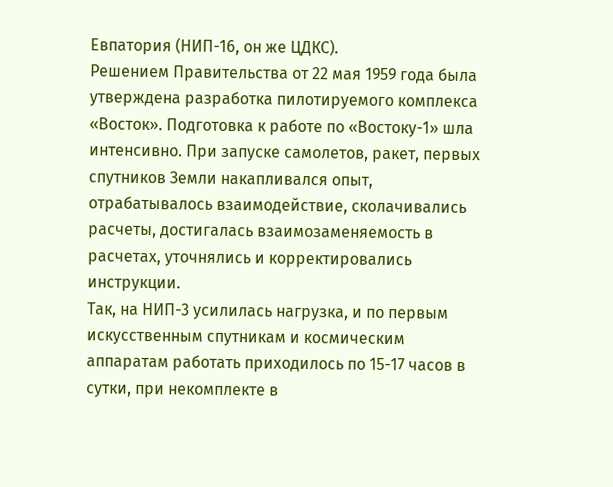Евпатория (НИП-16, он же ЦДКС).
Решением Правительства от 22 мая 1959 года была утверждена разработка пилотируемого комплекса «Восток». Подготовка к работе по «Востоку-1» шла интенсивно. При запуске самолетов, ракет, первых спутников Земли накапливался опыт, отрабатывалось взаимодействие, сколачивались расчеты, достигалась взаимозаменяемость в расчетах, уточнялись и корректировались инструкции.
Так, на НИП-3 усилилась нагрузка, и по первым искусственным спутникам и космическим аппаратам работать приходилось по 15-17 часов в сутки, при некомплекте в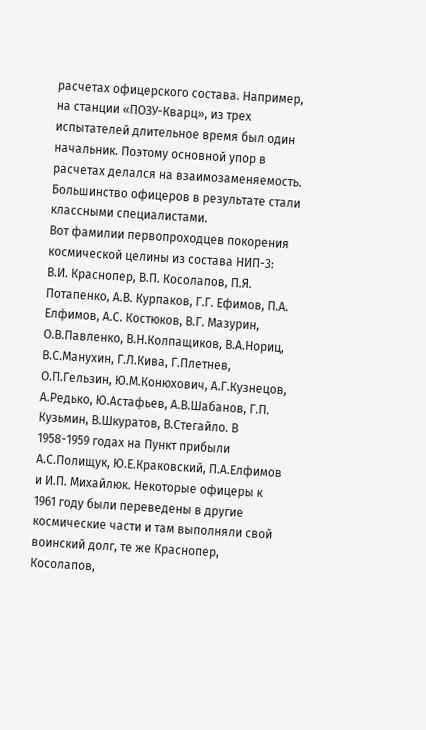расчетах офицерского состава. Например, на станции «ПОЗУ-Кварц», из трех испытателей длительное время был один начальник. Поэтому основной упор в расчетах делался на взаимозаменяемость.
Большинство офицеров в результате стали классными специалистами.
Вот фамилии первопроходцев покорения космической целины из состава НИП-3: В.И. Краснопер, В.П. Косолапов, П.Я. Потапенко, А.В. Курпаков, Г.Г. Ефимов, П.А. Елфимов, А.С. Костюков, В.Г. Мазурин, О.В.Павленко, В.Н.Колпащиков, В.А.Нориц, В.С.Манухин, Г.Л.Кива, Г.Плетнев, О.П.Гельзин, Ю.М.Конюхович, А.Г.Кузнецов, А.Редько, Ю.Астафьев, А.В.Шабанов, Г.П. Кузьмин, В.Шкуратов, В.Стегайло. В 1958-1959 годах на Пункт прибыли А.С.Полищук, Ю.Е.Краковский, П.А.Елфимов и И.П. Михайлюк. Некоторые офицеры к 1961 году были переведены в другие космические части и там выполняли свой воинский долг, те же Краснопер, Косолапов,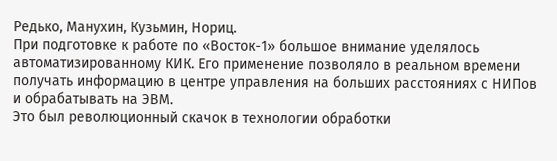Редько, Манухин, Кузьмин, Нориц.
При подготовке к работе по «Восток-1» большое внимание уделялось автоматизированному КИК. Его применение позволяло в реальном времени получать информацию в центре управления на больших расстояниях с НИПов и обрабатывать на ЭВМ.
Это был революционный скачок в технологии обработки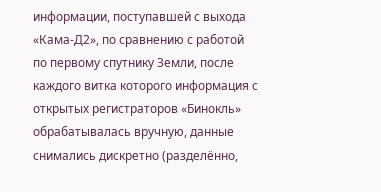информации, поступавшей с выхода «Кама-Д2», по сравнению с работой по первому спутнику Земли, после каждого витка которого информация с открытых регистраторов «Бинокль» обрабатывалась вручную, данные снимались дискретно (разделённо,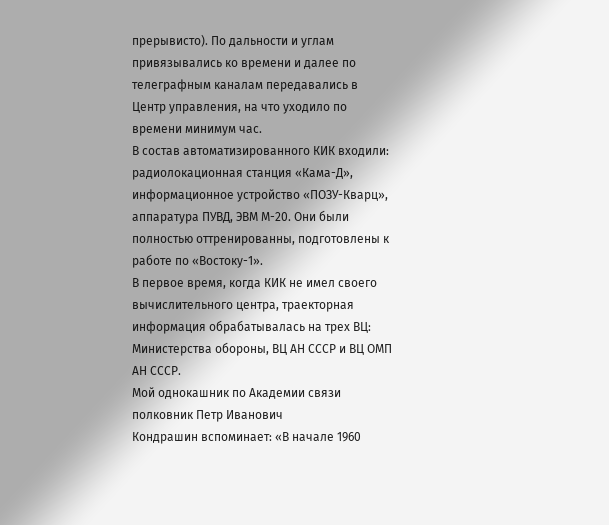прерывисто). По дальности и углам привязывались ко времени и далее по телеграфным каналам передавались в Центр управления, на что уходило по времени минимум час.
В состав автоматизированного КИК входили: радиолокационная станция «Кама-Д», информационное устройство «ПОЗУ-Кварц», аппаратура ПУВД, ЭВМ М-20. Они были полностью оттренированны, подготовлены к работе по «Востоку-1».
В первое время, когда КИК не имел своего вычислительного центра, траекторная информация обрабатывалась на трех ВЦ: Министерства обороны, ВЦ АН СССР и ВЦ ОМП АН СССР.
Мой однокашник по Академии связи полковник Петр Иванович
Кондрашин вспоминает: «В начале 1960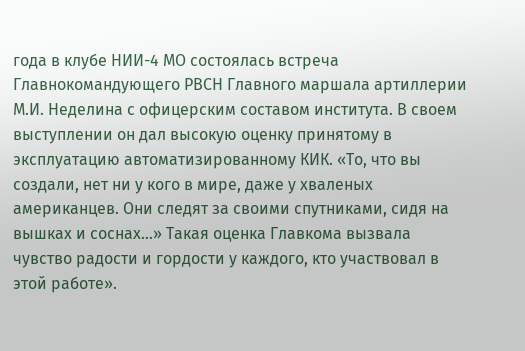года в клубе НИИ-4 МО состоялась встреча Главнокомандующего РВСН Главного маршала артиллерии М.И. Неделина с офицерским составом института. В своем выступлении он дал высокую оценку принятому в эксплуатацию автоматизированному КИК. «То, что вы создали, нет ни у кого в мире, даже у хваленых американцев. Они следят за своими спутниками, сидя на вышках и соснах…» Такая оценка Главкома вызвала чувство радости и гордости у каждого, кто участвовал в этой работе».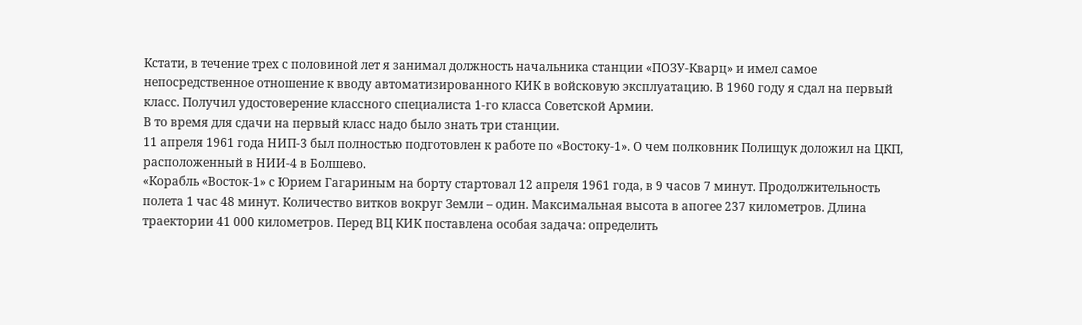Кстати, в течение трех с половиной лет я занимал должность начальника станции «ПОЗУ-Кварц» и имел самое непосредственное отношение к вводу автоматизированного КИК в войсковую эксплуатацию. В 1960 году я сдал на первый класс. Получил удостоверение классного специалиста 1-го класса Советской Армии.
В то время для сдачи на первый класс надо было знать три станции.
11 апреля 1961 года НИП-3 был полностью подготовлен к работе по «Востоку-1». О чем полковник Полищук доложил на ЦКП, расположенный в НИИ-4 в Болшево.
«Корабль «Восток-1» с Юрием Гагариным на борту стартовал 12 апреля 1961 года, в 9 часов 7 минут. Продолжительность полета 1 час 48 минут. Количество витков вокруг Земли – один. Максимальная высота в апогее 237 километров. Длина траектории 41 000 километров. Перед ВЦ КИК поставлена особая задача: определить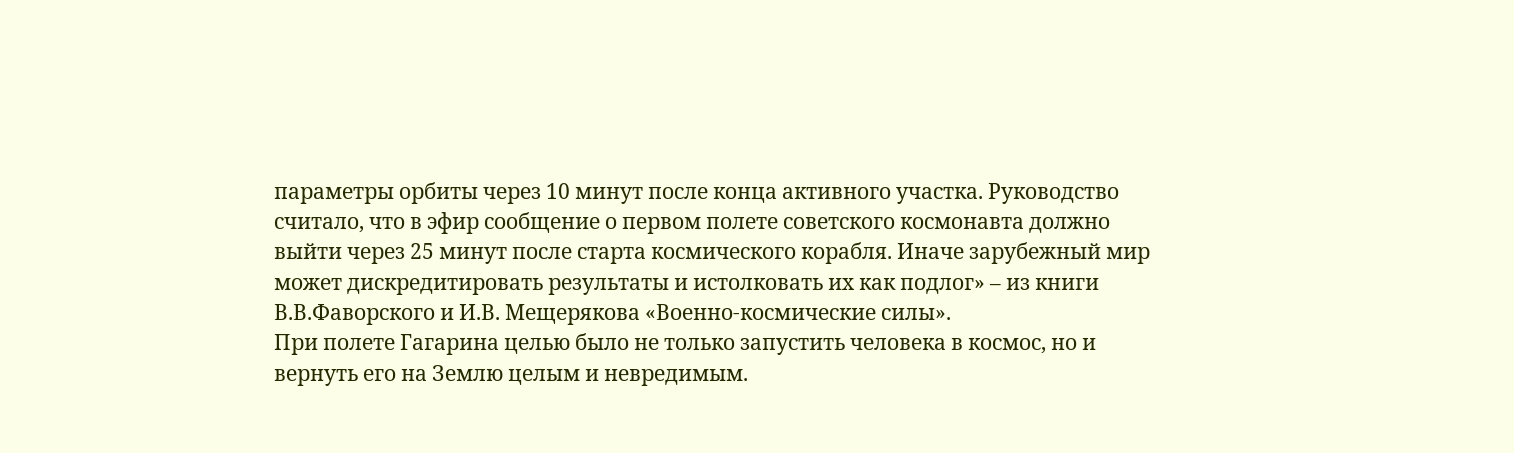параметры орбиты через 10 минут после конца активного участка. Руководство считало, что в эфир сообщение о первом полете советского космонавта должно выйти через 25 минут после старта космического корабля. Иначе зарубежный мир может дискредитировать результаты и истолковать их как подлог» – из книги В.В.Фаворского и И.В. Мещерякова «Военно-космические силы».
При полете Гагарина целью было не только запустить человека в космос, но и вернуть его на Землю целым и невредимым.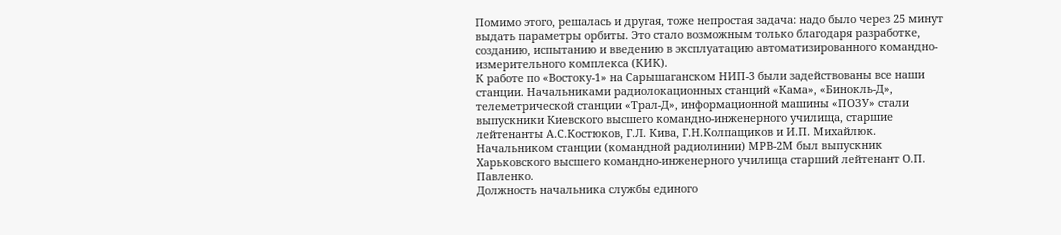Помимо этого, решалась и другая, тоже непростая задача: надо было через 25 минут выдать параметры орбиты. Это стало возможным только благодаря разработке, созданию, испытанию и введению в эксплуатацию автоматизированного командно-измерительного комплекса (КИК).
К работе по «Востоку-1» на Сарышаганском НИП-3 были задействованы все наши станции. Начальниками радиолокационных станций «Кама», «Бинокль-Д», телеметрической станции «Трал-Д», информационной машины «ПОЗУ» стали выпускники Киевского высшего командно-инженерного училища, старшие лейтенанты А.С.Костюков, Г.Л. Кива, Г.Н.Колпащиков и И.П. Михайлюк. Начальником станции (командной радиолинии) МРВ-2М был выпускник Харьковского высшего командно-инженерного училища старший лейтенант О.П. Павленко.
Должность начальника службы единого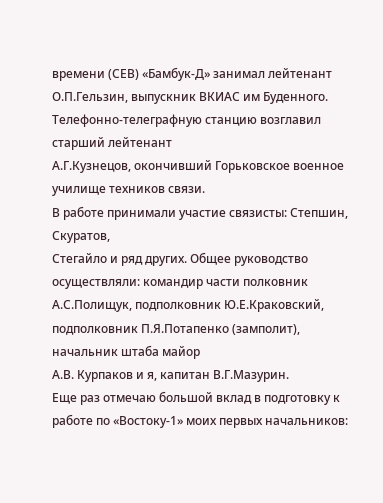времени (СЕВ) «Бамбук-Д» занимал лейтенант О.П.Гельзин, выпускник ВКИАС им Буденного.
Телефонно-телеграфную станцию возглавил старший лейтенант
А.Г.Кузнецов, окончивший Горьковское военное училище техников связи.
В работе принимали участие связисты: Степшин, Скуратов,
Стегайло и ряд других. Общее руководство осуществляли: командир части полковник А.С.Полищук, подполковник Ю.Е.Краковский, подполковник П.Я.Потапенко (замполит), начальник штаба майор
А.В. Курпаков и я, капитан В.Г.Мазурин.
Еще раз отмечаю большой вклад в подготовку к работе по «Востоку-1» моих первых начальников: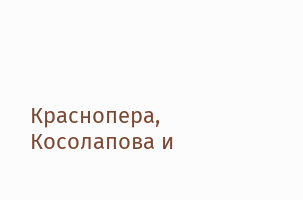Краснопера, Косолапова и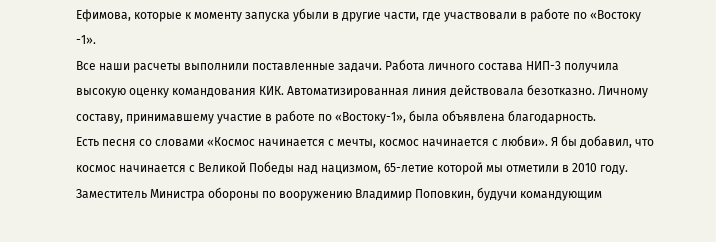Ефимова, которые к моменту запуска убыли в другие части, где участвовали в работе по «Востоку -1».
Все наши расчеты выполнили поставленные задачи. Работа личного состава НИП-3 получила высокую оценку командования КИК. Автоматизированная линия действовала безотказно. Личному составу, принимавшему участие в работе по «Востоку-1», была объявлена благодарность.
Есть песня со словами «Космос начинается с мечты, космос начинается с любви». Я бы добавил, что космос начинается с Великой Победы над нацизмом, 65-летие которой мы отметили в 2010 году. Заместитель Министра обороны по вооружению Владимир Поповкин, будучи командующим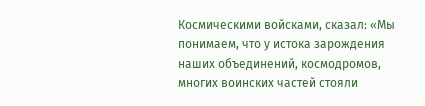Космическими войсками, сказал: «Мы понимаем, что у истока зарождения наших объединений, космодромов, многих воинских частей стояли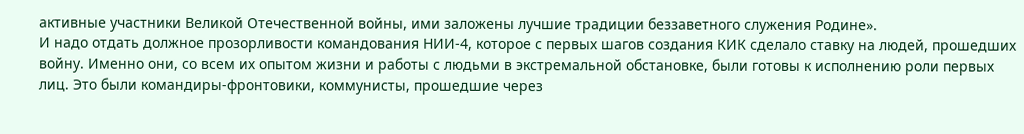активные участники Великой Отечественной войны, ими заложены лучшие традиции беззаветного служения Родине».
И надо отдать должное прозорливости командования НИИ-4, которое с первых шагов создания КИК сделало ставку на людей, прошедших войну. Именно они, со всем их опытом жизни и работы с людьми в экстремальной обстановке, были готовы к исполнению роли первых лиц. Это были командиры-фронтовики, коммунисты, прошедшие через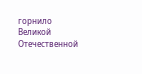горнило Великой Отечественной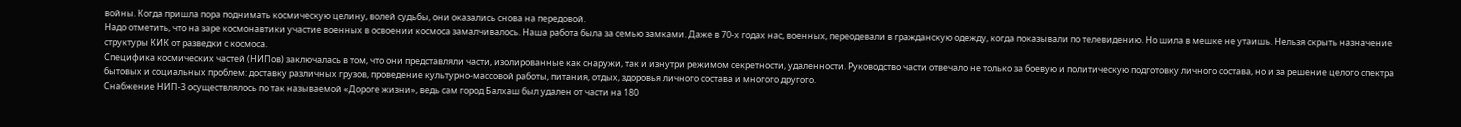войны. Когда пришла пора поднимать космическую целину, волей судьбы, они оказались снова на передовой.
Надо отметить, что на заре космонавтики участие военных в освоении космоса замалчивалось. Наша работа была за семью замками. Даже в 70-х годах нас, военных, переодевали в гражданскую одежду, когда показывали по телевидению. Но шила в мешке не утаишь. Нельзя скрыть назначение структуры КИК от разведки с космоса.
Специфика космических частей (НИПов) заключалась в том, что они представляли части, изолированные как снаружи, так и изнутри режимом секретности, удаленности. Руководство части отвечало не только за боевую и политическую подготовку личного состава, но и за решение целого спектра бытовых и социальных проблем: доставку различных грузов, проведение культурно-массовой работы, питания, отдых, здоровья личного состава и многого другого.
Снабжение НИП-3 осуществлялось по так называемой «Дороге жизни», ведь сам город Балхаш был удален от части на 180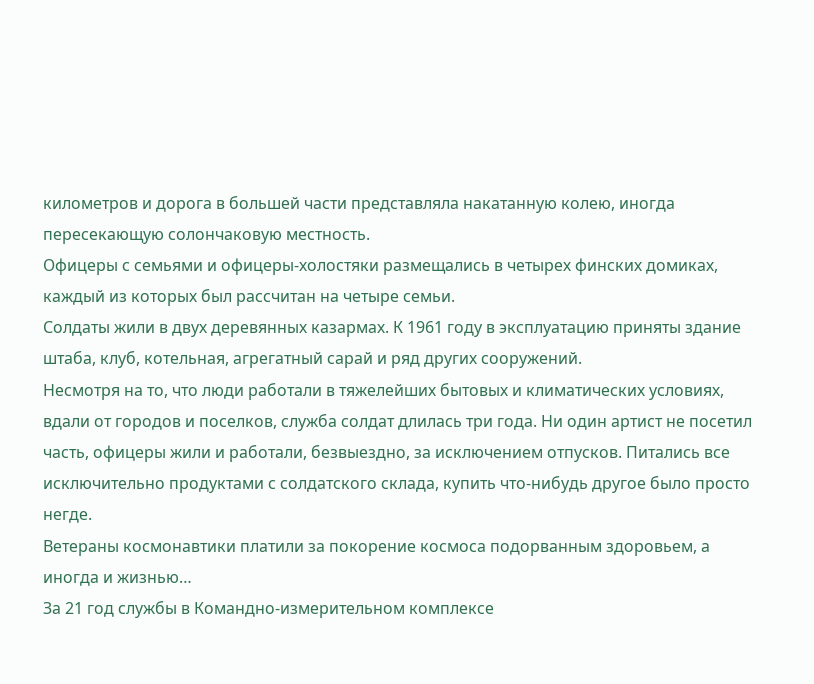километров и дорога в большей части представляла накатанную колею, иногда пересекающую солончаковую местность.
Офицеры с семьями и офицеры-холостяки размещались в четырех финских домиках, каждый из которых был рассчитан на четыре семьи.
Солдаты жили в двух деревянных казармах. К 1961 году в эксплуатацию приняты здание штаба, клуб, котельная, агрегатный сарай и ряд других сооружений.
Несмотря на то, что люди работали в тяжелейших бытовых и климатических условиях, вдали от городов и поселков, служба солдат длилась три года. Ни один артист не посетил часть, офицеры жили и работали, безвыездно, за исключением отпусков. Питались все исключительно продуктами с солдатского склада, купить что-нибудь другое было просто негде.
Ветераны космонавтики платили за покорение космоса подорванным здоровьем, а иногда и жизнью…
За 21 год службы в Командно-измерительном комплексе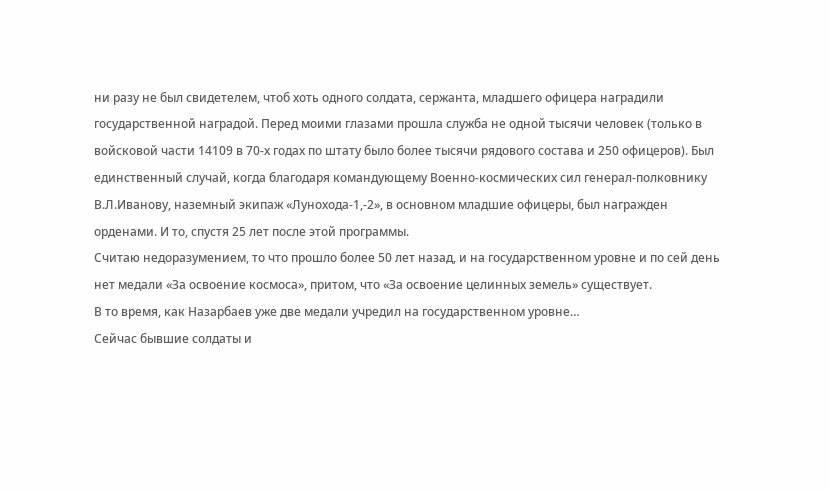ни разу не был свидетелем, чтоб хоть одного солдата, сержанта, младшего офицера наградили государственной наградой. Перед моими глазами прошла служба не одной тысячи человек (только в войсковой части 14109 в 70-х годах по штату было более тысячи рядового состава и 250 офицеров). Был единственный случай, когда благодаря командующему Военно-космических сил генерал-полковнику В.Л.Иванову, наземный экипаж «Лунохода-1,-2», в основном младшие офицеры, был награжден орденами. И то, спустя 25 лет после этой программы.
Считаю недоразумением, то что прошло более 50 лет назад, и на государственном уровне и по сей день нет медали «За освоение космоса», притом, что «За освоение целинных земель» существует.
В то время, как Назарбаев уже две медали учредил на государственном уровне…
Сейчас бывшие солдаты и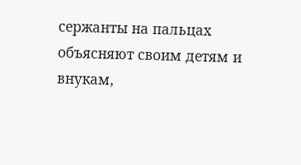сержанты на пальцах объясняют своим детям и внукам,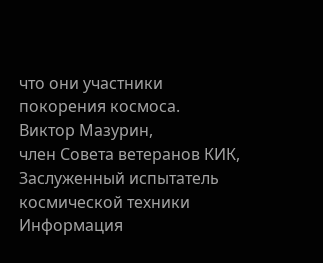что они участники покорения космоса.
Виктор Мазурин,
член Совета ветеранов КИК,
Заслуженный испытатель
космической техники
Информация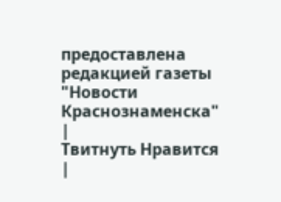предоставлена редакцией газеты "Новости Краснознаменска"
|
Твитнуть Нравится |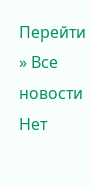Перейти » Все новости
Нет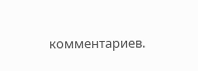комментариев.